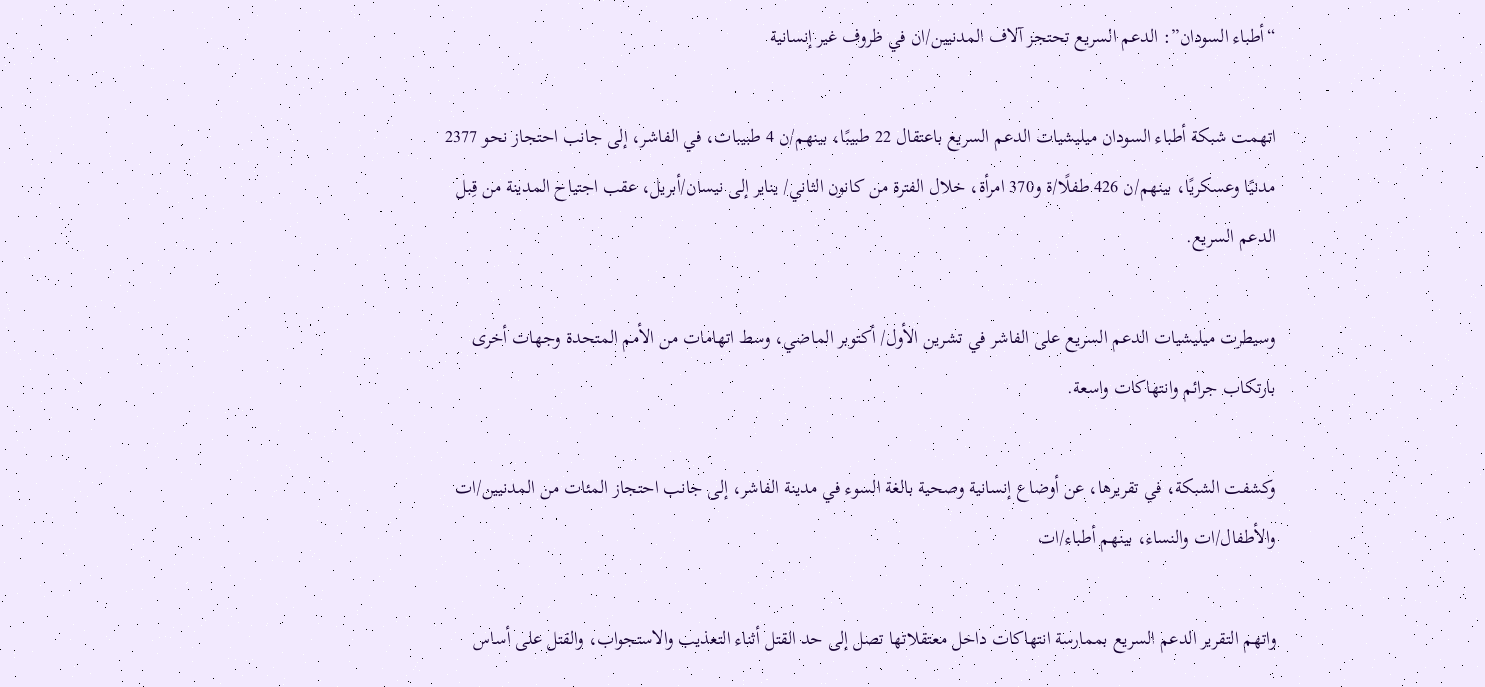“أطباء السودان”: الدعم السريع تحتجز آلاف المدنيين/ان في ظروف غير إنسانية

اتهمت شبكة أطباء السودان ميليشيات الدعم السريع باعتقال 22 طبيبًا، بينهم/ن 4 طبيبات، في الفاشر، إلى جانب احتجاز نحو 2377 مدنيًا وعسكريًا، بينهم/ن 426 طفلًا/ة و370 امرأة، خلال الفترة من كانون الثاني/ يناير إلى نيسان/أبريل، عقب اجتياح المدينة من قِبل الدعم السريع.

وسيطرت ميليشيات الدعم السريع على الفاشر في تشرين الأول/ أكتوبر الماضي، وسط اتهامات من الأمم المتحدة وجهات أخرى بارتكاب جرائم وانتهاكات واسعة.

وكشفت الشبكة، في تقريرها، عن أوضاع إنسانية وصحية بالغة السوء في مدينة الفاشر، إلى جانب احتجاز المئات من المدنيين/ات والأطفال/ات والنساء، بينهم أطباء/ات

واتهم التقرير الدعم السريع بممارسة انتهاكات داخل معتقلاتها تصل إلى حد القتل أثناء التعذيب والاستجواب، والقتل على أساس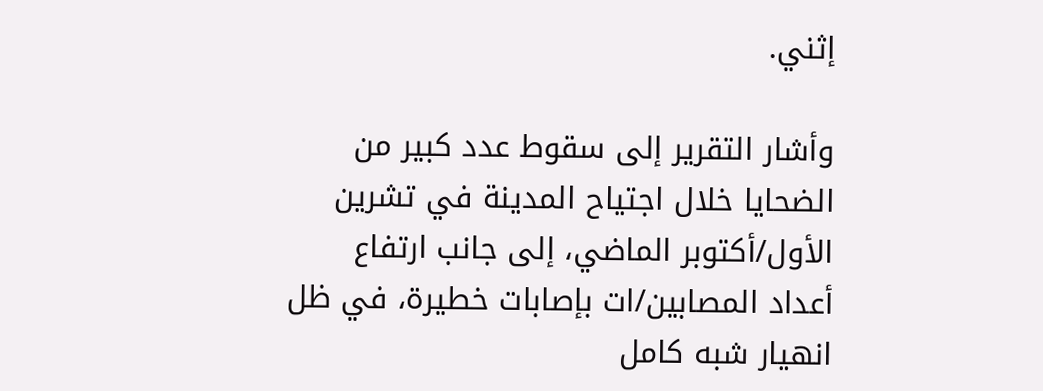إثني.

وأشار التقرير إلى سقوط عدد كبير من الضحايا خلال اجتياح المدينة في تشرين الأول/أكتوبر الماضي، إلى جانب ارتفاع أعداد المصابين/ات بإصابات خطيرة، في ظل انهيار شبه كامل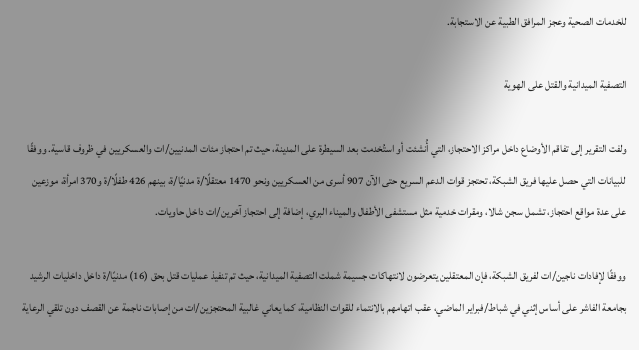للخدمات الصحية وعجز المرافق الطبية عن الاستجابة.

التصفية الميدانية والقتل على الهوية

ولفت التقرير إلى تفاقم الأوضاع داخل مراكز الاحتجاز، التي أُنشئت أو استُخدمت بعد السيطرة على المدينة، حيث تم احتجاز مئات المدنيين/ات والعسكريين في ظروف قاسية. ووفقًا للبيانات التي حصل عليها فريق الشبكة، تحتجز قوات الدعم السريع حتى الآن 907 أسرى من العسكريين ونحو 1470 معتقلًا/ة مدنيًا/ة، بينهم 426 طفلًا/ة و370 امرأة، موزعين على عدة مواقع احتجاز، تشمل سجن شالا، ومقرات خدمية مثل مستشفى الأطفال والميناء البري، إضافة إلى احتجاز آخرين/ات داخل حاويات.

ووفقًا لإفادات ناجين/ات لفريق الشبكة، فإن المعتقلين يتعرضون لانتهاكات جسيمة شملت التصفية الميدانية، حيث تم تنفيذ عمليات قتل بحق (16) مدنيًا/ة داخل داخليات الرشيد بجامعة الفاشر على أساس إثني في شباط/فبراير الماضي، عقب اتهامهم بالانتماء للقوات النظامية، كما يعاني غالبية المحتجزين/ات من إصابات ناجمة عن القصف دون تلقي الرعاية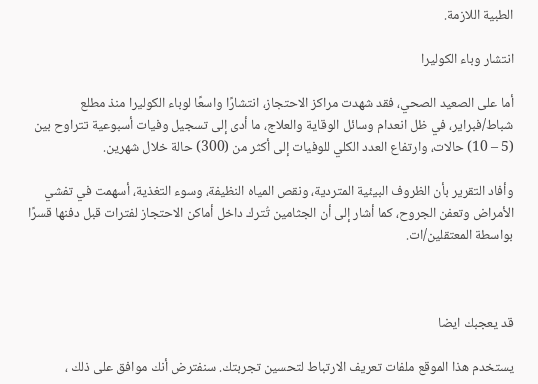الطبية اللازمة.

انتشار وباء الكوليرا

أما على الصعيد الصحي، فقد شهدت مراكز الاحتجاز، انتشارًا واسعًا لوباء الكوليرا منذ مطلع شباط/فبراير، في ظل انعدام وسائل الوقاية والعلاج، ما أدى إلى تسجيل وفيات أسبوعية تتراوح بين (5 – 10) حالات، وارتفاع العدد الكلي للوفيات إلى أكثر من (300) حالة خلال شهرين.

وأفاد التقرير بأن الظروف البيئية المتردية، ونقص المياه النظيفة، وسوء التغذية، أسهمت في تفشي الأمراض وتعفن الجروح، كما أشار إلى أن الجثامين تُترك داخل أماكن الاحتجاز لفترات قبل دفنها قسرًا بواسطة المعتقلين/ات.



قد يعجبك ايضا

يستخدم هذا الموقع ملفات تعريف الارتباط لتحسين تجربتك. سنفترض أنك موافق على ذلك ،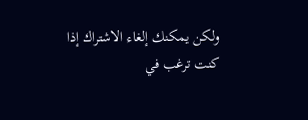ولكن يمكنك إلغاء الاشتراك إذا كنت ترغب في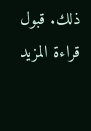ذلك. قبول قراءة المزيد